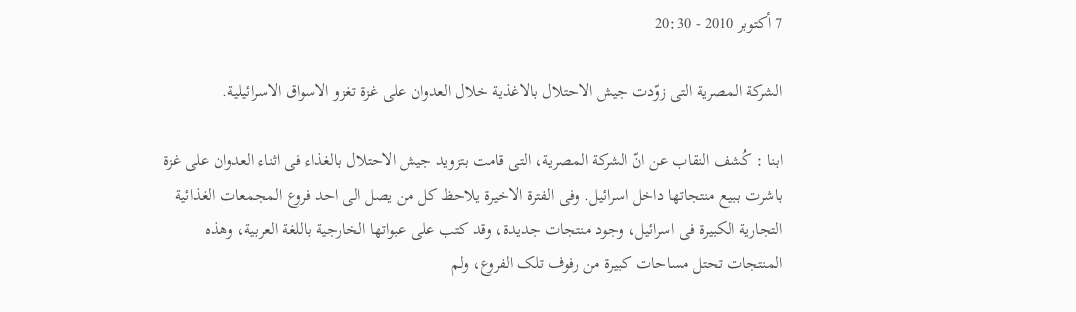7 أكتوبر 2010 - 20:30

الشرکة المصریة التی زوّدت جیش الاحتلال بالاغذیة خلال العدوان على غزة تغزو الاسواق الاسرائیلیة.

ابنا : کُشف النقاب عن انّ الشرکة المصریة، التی قامت بتزوید جیش الاحتلال بالغذاء فی اثناء العدوان على غزة باشرت ببیع منتجاتها داخل اسرائیل. وفی الفترة الاخیرة یلاحظ کل من یصل الى احد فروع المجمعات الغذائیة التجاریة الکبیرة فی اسرائیل، وجود منتجات جدیدة، وقد کتب على عبواتها الخارجیة باللغة العربیة، وهذه المنتجات تحتل مساحات کبیرة من رفوف تلک الفروع، ولم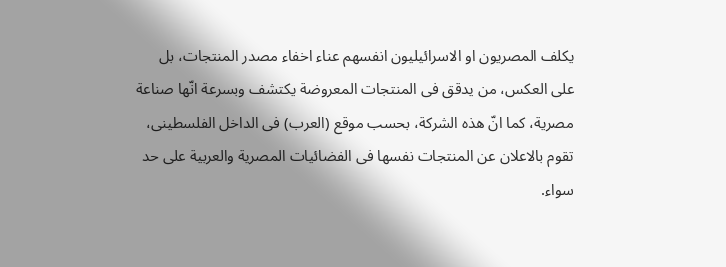یکلف المصریون او الاسرائیلیون انفسهم عناء اخفاء مصدر المنتجات، بل على العکس، من یدقق فی المنتجات المعروضة یکتشف وبسرعة انّها صناعة مصریة، کما انّ هذه الشرکة، بحسب موقع (العرب) فی الداخل الفلسطینی، تقوم بالاعلان عن المنتجات نفسها فی الفضائیات المصریة والعربیة على حد سواء.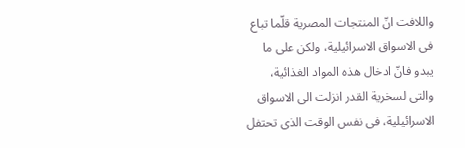واللافت انّ المنتجات المصریة قلّما تباع فی الاسواق الاسرائیلیة، ولکن على ما یبدو فانّ ادخال هذه المواد الغذائیة، والتی لسخریة القدر انزلت الى الاسواق الاسرائیلیة، فی نفس الوقت الذی تحتفل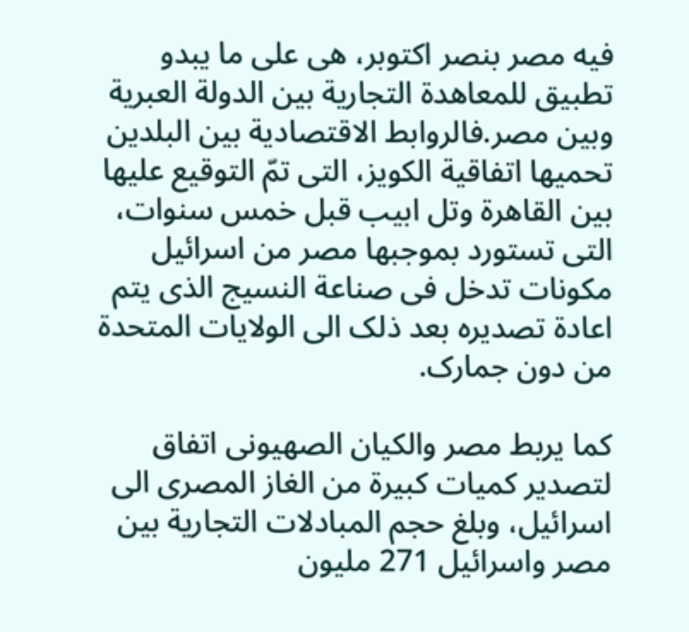فیه مصر بنصر اکتوبر، هی على ما یبدو تطبیق للمعاهدة التجاریة بین الدولة العبریة وبین مصر.فالروابط الاقتصادیة بین البلدین تحمیها اتفاقیة الکویز، التی تمّ التوقیع علیها بین القاهرة وتل ابیب قبل خمس سنوات، التی تستورد بموجبها مصر من اسرائیل مکونات تدخل فی صناعة النسیج الذی یتم اعادة تصدیره بعد ذلک الى الولایات المتحدة من دون جمارک.

کما یربط مصر والکیان الصهیونی اتفاق لتصدیر کمیات کبیرة من الغاز المصری الى اسرائیل، وبلغ حجم المبادلات التجاریة بین مصر واسرائیل 271 ملیون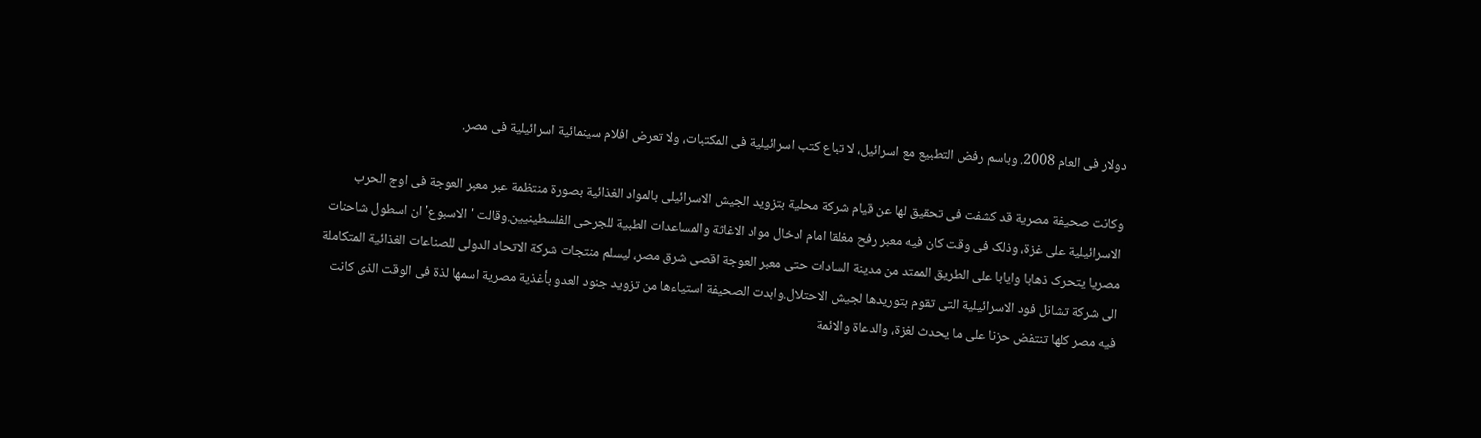دولار فی العام 2008. وباسم رفض التطبیع مع اسرائیل، لا تباع کتب اسرائیلیة فی المکتبات، ولا تعرض افلام سینمائیة اسرائیلیة فی مصر.

وکانت صحیفة مصریة قد کشفت فی تحقیق لها عن قیام شرکة محلیة بتزوید الجیش الاسرائیلی بالمواد الغذائیة بصورة منتظمة عبر معبر العوجة فی اوج الحرب الاسرائیلیة على غزة، وذلک فی وقت کان فیه معبر رفح مغلقا امام ادخال مواد الاغاثة والمساعدات الطبیة للجرحى الفلسطینیین.وقالت 'الاسبوع' ان اسطول شاحنات مصریا یتحرک ذهابا وایابا على الطریق الممتد من مدینة السادات حتى معبر العوجة اقصى شرق مصر، لیسلم منتجات شرکة الاتحاد الدولی للصناعات الغذائیة المتکاملة الى شرکة تشانل فود الاسرائیلیة التی تقوم بتوریدها لجیش الاحتلال.وابدت الصحیفة استیاءها من تزوید جنود العدو بأغذیة مصریة اسمها لذة فی الوقت الذی کانت فیه مصر کلها تنتفض حزنا على ما یحدث لغزة، والدعاة والائمة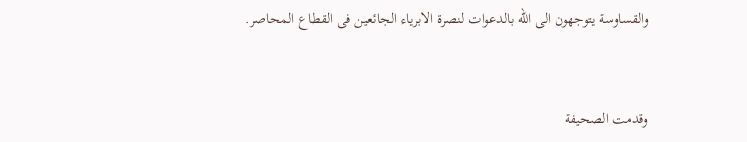والقساوسة یتوجهون الى الله بالدعوات لنصرة الابریاء الجائعین فی القطاع المحاصر.


وقدمت الصحیفة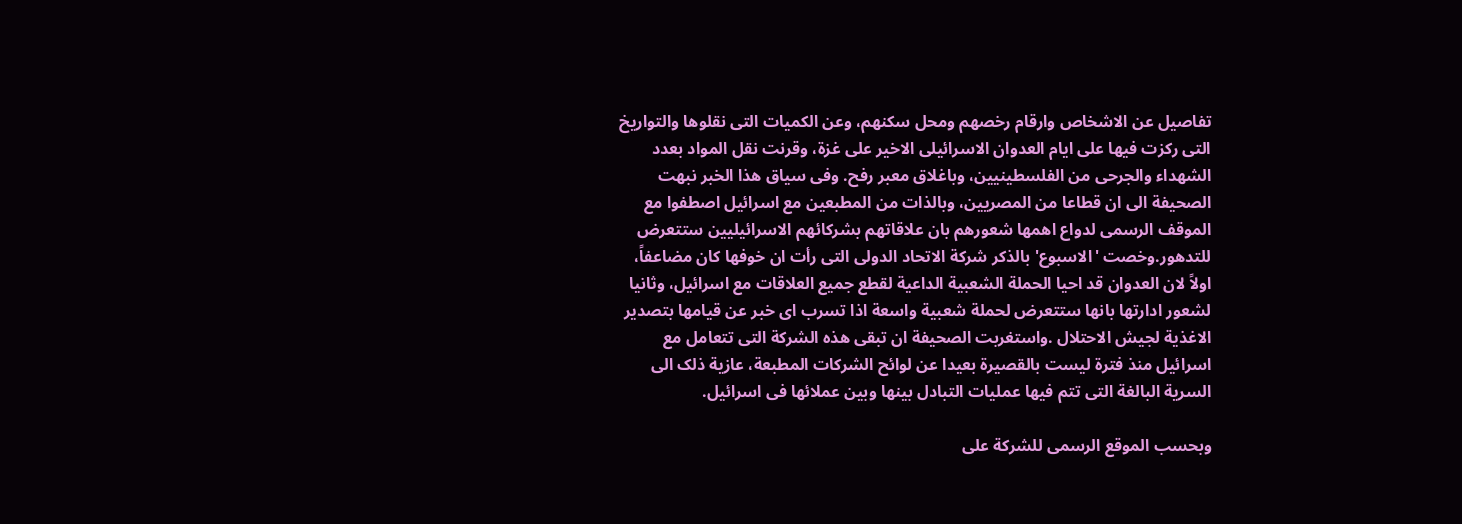تفاصیل عن الاشخاص وارقام رخصهم ومحل سکنهم، وعن الکمیات التی نقلوها والتواریخ التی رکزت فیها على ایام العدوان الاسرائیلی الاخیر على غزة، وقرنت نقل المواد بعدد الشهداء والجرحى من الفلسطینیین، وباغلاق معبر رفح. وفی سیاق هذا الخبر نبهت الصحیفة الى ان قطاعا من المصریین، وبالذات من المطبعین مع اسرائیل اصطفوا مع الموقف الرسمی لدواع اهمها شعورهم بان علاقاتهم بشرکائهم الاسرائیلیین ستتعرض للتدهور.وخصت 'الاسبوع' بالذکر شرکة الاتحاد الدولی التی رأت ان خوفها کان مضاعفاً، اولاً لان العدوان قد احیا الحملة الشعبیة الداعیة لقطع جمیع العلاقات مع اسرائیل، وثانیا لشعور ادارتها بانها ستتعرض لحملة شعبیة واسعة اذا تسرب ای خبر عن قیامها بتصدیر الاغذیة لجیش الاحتلال .واستغربت الصحیفة ان تبقى هذه الشرکة التی تتعامل مع اسرائیل منذ فترة لیست بالقصیرة بعیدا عن لوائح الشرکات المطبعة، عازیة ذلک الى السریة البالغة التی تتم فیها عملیات التبادل بینها وبین عملائها فی اسرائیل.

وبحسب الموقع الرسمی للشرکة على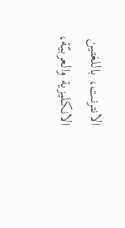الانترنت، باللغتین الانکلیزیة والعربیّة،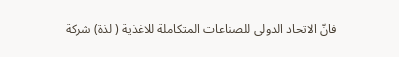فانّ الاتحاد الدولى للصناعات المتکاملة للاغذیة ( لذة) شرکة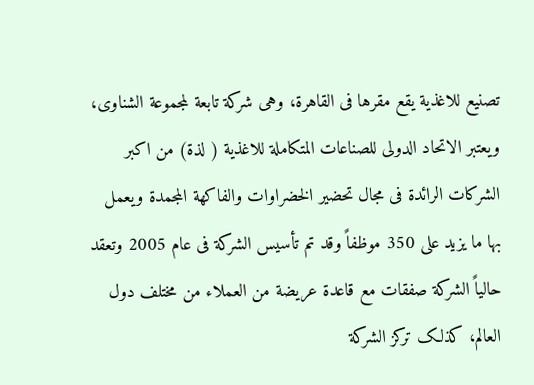تصنیع للاغذیة یقع مقرها فى القاهرة، وهی شرکة تابعة لمجموعة الشناوی، ویعتبر الاتحاد الدولی للصناعات المتکاملة للاغذیة ( لذة) من اکبر الشرکات الرائدة فی مجال تحضیر الخضراوات والفاکهة المجمدة ویعمل بها ما یزید على 350 موظفاً وقد تم تأسیس الشرکة فى عام 2005 وتعقد حالیاً الشرکة صفقات مع قاعدة عریضة من العملاء من مختلف دول العالم، کذلک ترکز الشرکة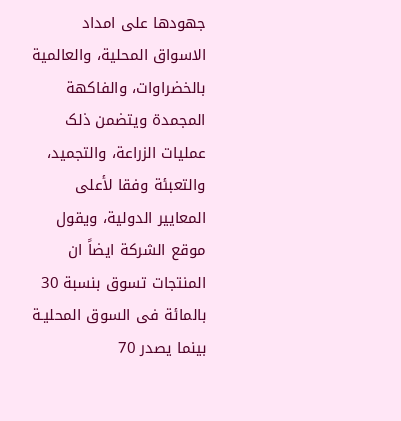جهودها على امداد الاسواق المحلیة، والعالمیة بالخضراوات، والفاکهة المجمدة ویتضمن ذلک عملیات الزراعة، والتجمید، والتعبئة وفقا لأعلى المعاییر الدولیة، ویقول موقع الشرکة ایضاً ان المنتجات تسوق بنسبة 30 بالمائة فى السوق المحلیـة بینما یصدر 70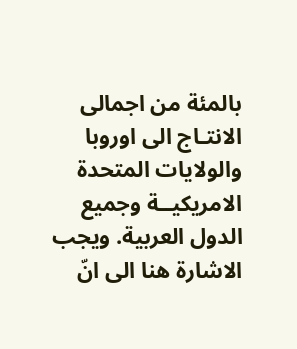بالمئة من اجمالى الانتـاج الى اوروبا والولایات المتحدة الامریکیــة وجمیع الدول العربیة. ویجب الاشارة هنا الى انّ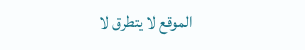الموقع لا یتطرق لا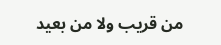من قریب ولا من بعید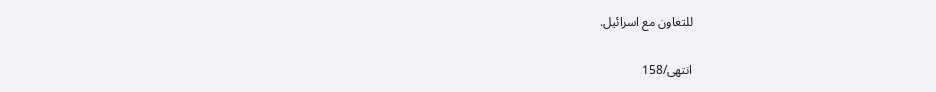للتعاون مع اسرائیل.

انتهی/158